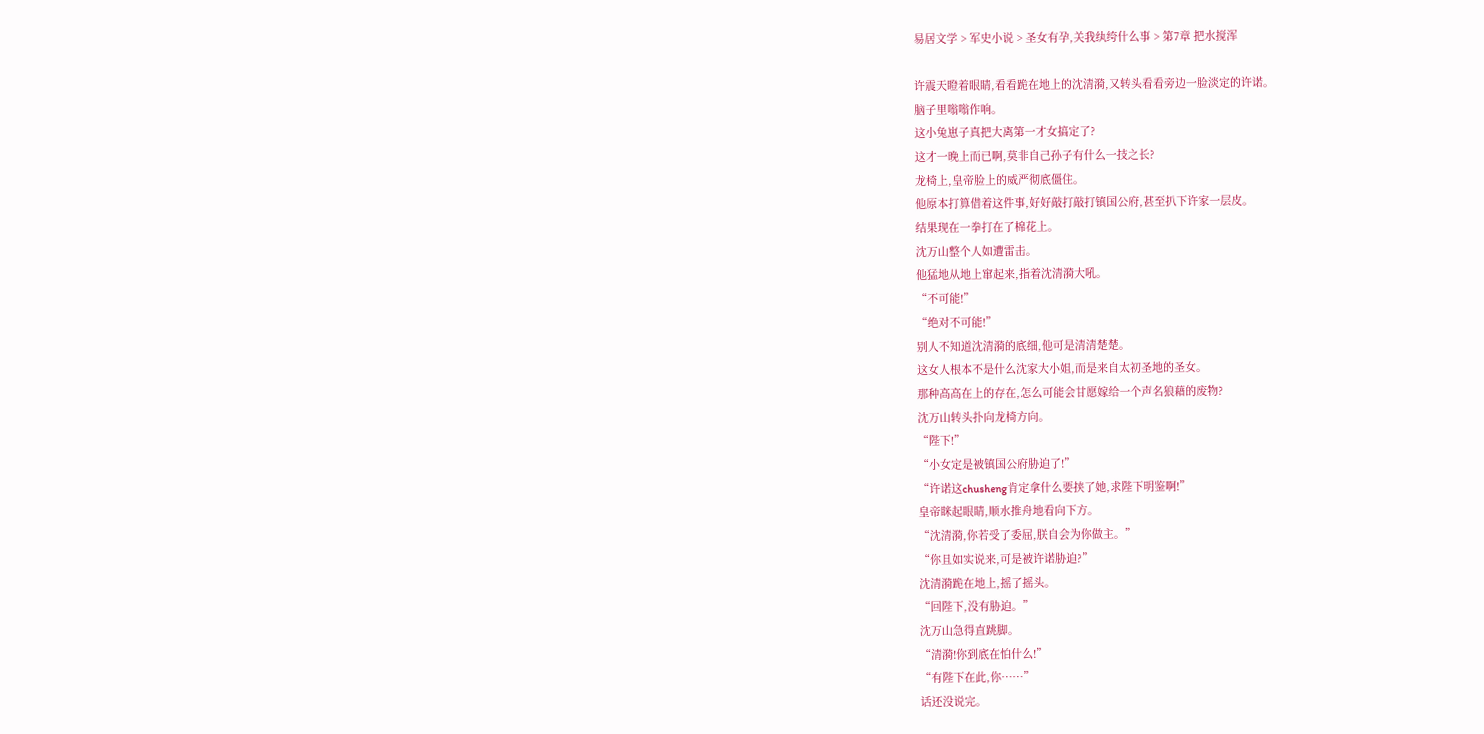易居文学 > 军史小说 > 圣女有孕,关我纨绔什么事 > 第7章 把水搅浑

许震天瞪着眼睛,看看跪在地上的沈清漪,又转头看看旁边一脸淡定的许诺。
脑子里嗡嗡作响。
这小兔崽子真把大离第一才女搞定了?
这才一晚上而已啊,莫非自己孙子有什么一技之长?
龙椅上,皇帝脸上的威严彻底僵住。
他原本打算借着这件事,好好敲打敲打镇国公府,甚至扒下许家一层皮。
结果现在一拳打在了棉花上。
沈万山整个人如遭雷击。
他猛地从地上窜起来,指着沈清漪大吼。
“不可能!”
“绝对不可能!”
别人不知道沈清漪的底细,他可是清清楚楚。
这女人根本不是什么沈家大小姐,而是来自太初圣地的圣女。
那种高高在上的存在,怎么可能会甘愿嫁给一个声名狼藉的废物?
沈万山转头扑向龙椅方向。
“陛下!”
“小女定是被镇国公府胁迫了!”
“许诺这chusheng肯定拿什么要挟了她,求陛下明鉴啊!”
皇帝眯起眼睛,顺水推舟地看向下方。
“沈清漪,你若受了委屈,朕自会为你做主。”
“你且如实说来,可是被许诺胁迫?”
沈清漪跪在地上,摇了摇头。
“回陛下,没有胁迫。”
沈万山急得直跳脚。
“清漪!你到底在怕什么!”
“有陛下在此,你……”
话还没说完。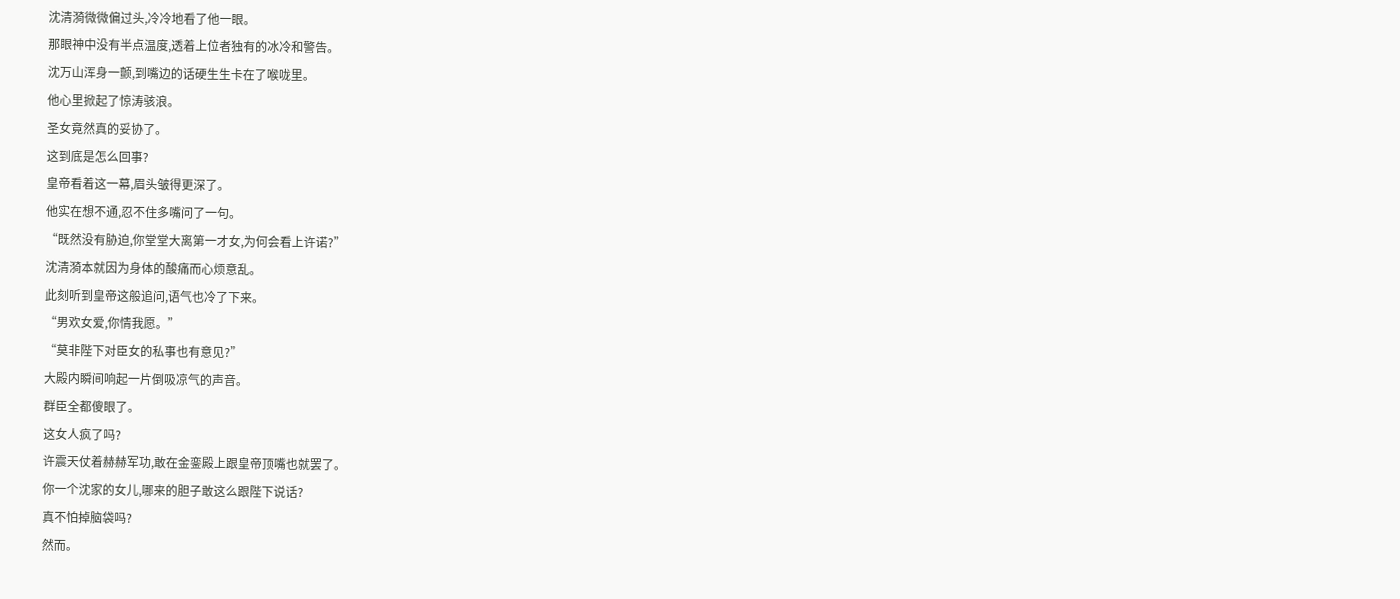沈清漪微微偏过头,冷冷地看了他一眼。
那眼神中没有半点温度,透着上位者独有的冰冷和警告。
沈万山浑身一颤,到嘴边的话硬生生卡在了喉咙里。
他心里掀起了惊涛骇浪。
圣女竟然真的妥协了。
这到底是怎么回事?
皇帝看着这一幕,眉头皱得更深了。
他实在想不通,忍不住多嘴问了一句。
“既然没有胁迫,你堂堂大离第一才女,为何会看上许诺?”
沈清漪本就因为身体的酸痛而心烦意乱。
此刻听到皇帝这般追问,语气也冷了下来。
“男欢女爱,你情我愿。”
“莫非陛下对臣女的私事也有意见?”
大殿内瞬间响起一片倒吸凉气的声音。
群臣全都傻眼了。
这女人疯了吗?
许震天仗着赫赫军功,敢在金銮殿上跟皇帝顶嘴也就罢了。
你一个沈家的女儿,哪来的胆子敢这么跟陛下说话?
真不怕掉脑袋吗?
然而。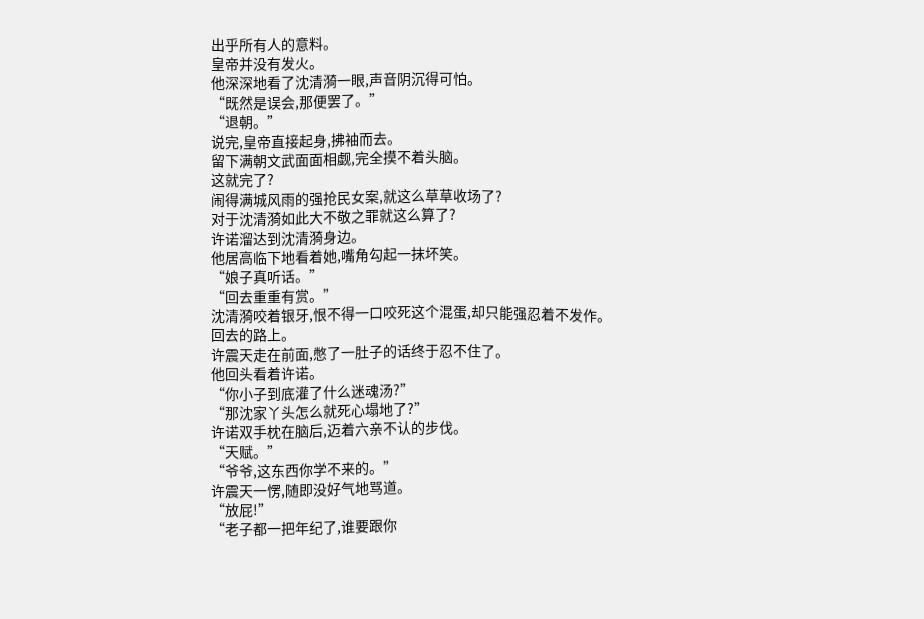出乎所有人的意料。
皇帝并没有发火。
他深深地看了沈清漪一眼,声音阴沉得可怕。
“既然是误会,那便罢了。”
“退朝。”
说完,皇帝直接起身,拂袖而去。
留下满朝文武面面相觑,完全摸不着头脑。
这就完了?
闹得满城风雨的强抢民女案,就这么草草收场了?
对于沈清漪如此大不敬之罪就这么算了?
许诺溜达到沈清漪身边。
他居高临下地看着她,嘴角勾起一抹坏笑。
“娘子真听话。”
“回去重重有赏。”
沈清漪咬着银牙,恨不得一口咬死这个混蛋,却只能强忍着不发作。
回去的路上。
许震天走在前面,憋了一肚子的话终于忍不住了。
他回头看着许诺。
“你小子到底灌了什么迷魂汤?”
“那沈家丫头怎么就死心塌地了?”
许诺双手枕在脑后,迈着六亲不认的步伐。
“天赋。”
“爷爷,这东西你学不来的。”
许震天一愣,随即没好气地骂道。
“放屁!”
“老子都一把年纪了,谁要跟你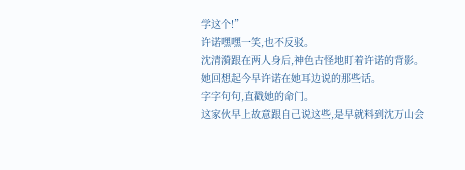学这个!”
许诺嘿嘿一笑,也不反驳。
沈清漪跟在两人身后,神色古怪地盯着许诺的背影。
她回想起今早许诺在她耳边说的那些话。
字字句句,直戳她的命门。
这家伙早上故意跟自己说这些,是早就料到沈万山会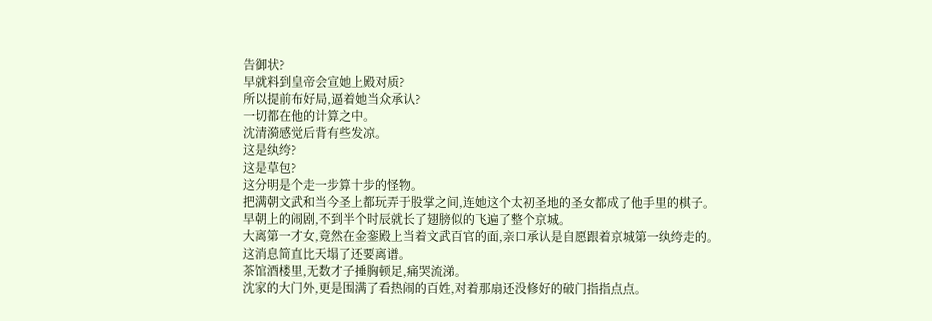告御状?
早就料到皇帝会宣她上殿对质?
所以提前布好局,逼着她当众承认?
一切都在他的计算之中。
沈清漪感觉后背有些发凉。
这是纨绔?
这是草包?
这分明是个走一步算十步的怪物。
把满朝文武和当今圣上都玩弄于股掌之间,连她这个太初圣地的圣女都成了他手里的棋子。
早朝上的闹剧,不到半个时辰就长了翅膀似的飞遍了整个京城。
大离第一才女,竟然在金銮殿上当着文武百官的面,亲口承认是自愿跟着京城第一纨绔走的。
这消息简直比天塌了还要离谱。
茶馆酒楼里,无数才子捶胸顿足,痛哭流涕。
沈家的大门外,更是围满了看热闹的百姓,对着那扇还没修好的破门指指点点。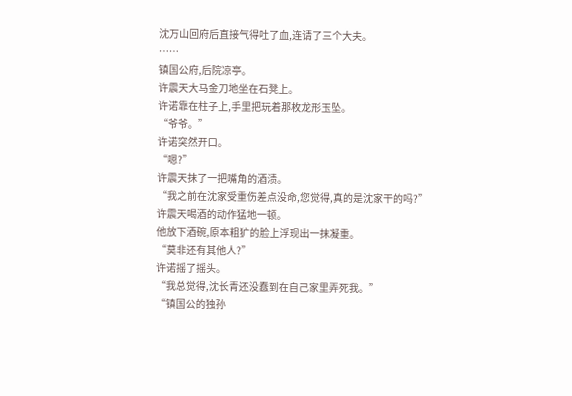沈万山回府后直接气得吐了血,连请了三个大夫。
……
镇国公府,后院凉亭。
许震天大马金刀地坐在石凳上。
许诺靠在柱子上,手里把玩着那枚龙形玉坠。
“爷爷。”
许诺突然开口。
“嗯?”
许震天抹了一把嘴角的酒渍。
“我之前在沈家受重伤差点没命,您觉得,真的是沈家干的吗?”
许震天喝酒的动作猛地一顿。
他放下酒碗,原本粗犷的脸上浮现出一抹凝重。
“莫非还有其他人?”
许诺摇了摇头。
“我总觉得,沈长青还没蠢到在自己家里弄死我。”
“镇国公的独孙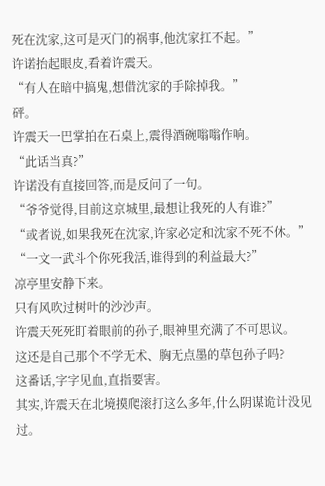死在沈家,这可是灭门的祸事,他沈家扛不起。”
许诺抬起眼皮,看着许震天。
“有人在暗中搞鬼,想借沈家的手除掉我。”
砰。
许震天一巴掌拍在石桌上,震得酒碗嗡嗡作响。
“此话当真?”
许诺没有直接回答,而是反问了一句。
“爷爷觉得,目前这京城里,最想让我死的人有谁?”
“或者说,如果我死在沈家,许家必定和沈家不死不休。”
“一文一武斗个你死我活,谁得到的利益最大?”
凉亭里安静下来。
只有风吹过树叶的沙沙声。
许震天死死盯着眼前的孙子,眼神里充满了不可思议。
这还是自己那个不学无术、胸无点墨的草包孙子吗?
这番话,字字见血,直指要害。
其实,许震天在北境摸爬滚打这么多年,什么阴谋诡计没见过。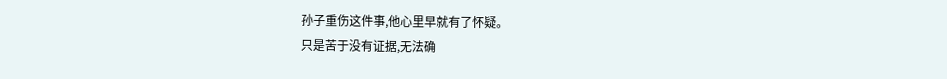孙子重伤这件事,他心里早就有了怀疑。
只是苦于没有证据,无法确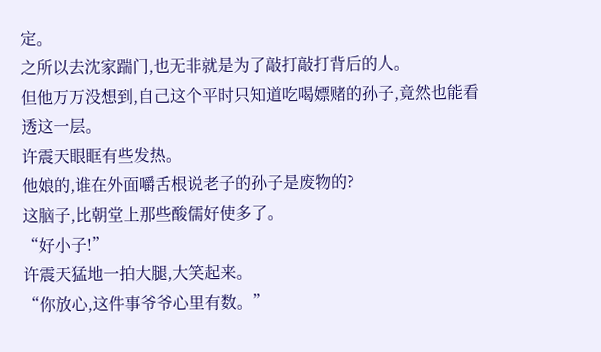定。
之所以去沈家踹门,也无非就是为了敲打敲打背后的人。
但他万万没想到,自己这个平时只知道吃喝嫖赌的孙子,竟然也能看透这一层。
许震天眼眶有些发热。
他娘的,谁在外面嚼舌根说老子的孙子是废物的?
这脑子,比朝堂上那些酸儒好使多了。
“好小子!”
许震天猛地一拍大腿,大笑起来。
“你放心,这件事爷爷心里有数。”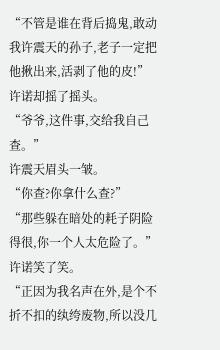“不管是谁在背后捣鬼,敢动我许震天的孙子,老子一定把他揪出来,活剥了他的皮!”
许诺却摇了摇头。
“爷爷,这件事,交给我自己查。”
许震天眉头一皱。
“你查?你拿什么查?”
“那些躲在暗处的耗子阴险得很,你一个人太危险了。”
许诺笑了笑。
“正因为我名声在外,是个不折不扣的纨绔废物,所以没几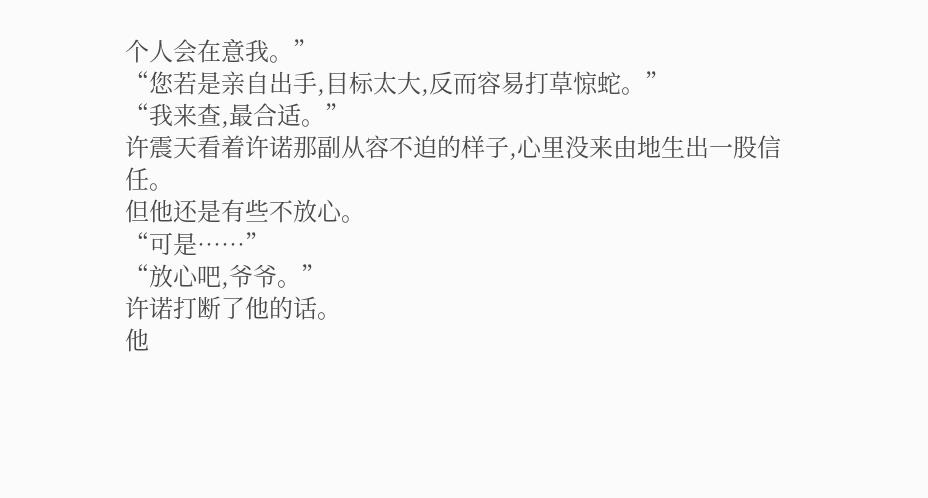个人会在意我。”
“您若是亲自出手,目标太大,反而容易打草惊蛇。”
“我来查,最合适。”
许震天看着许诺那副从容不迫的样子,心里没来由地生出一股信任。
但他还是有些不放心。
“可是……”
“放心吧,爷爷。”
许诺打断了他的话。
他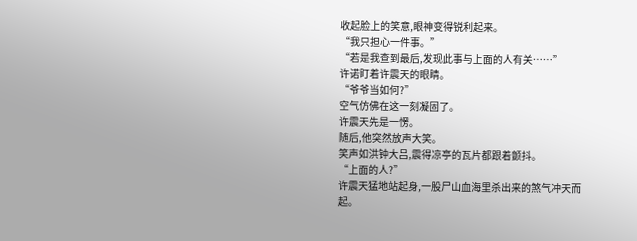收起脸上的笑意,眼神变得锐利起来。
“我只担心一件事。”
“若是我查到最后,发现此事与上面的人有关……”
许诺盯着许震天的眼睛。
“爷爷当如何?”
空气仿佛在这一刻凝固了。
许震天先是一愣。
随后,他突然放声大笑。
笑声如洪钟大吕,震得凉亭的瓦片都跟着颤抖。
“上面的人?”
许震天猛地站起身,一股尸山血海里杀出来的煞气冲天而起。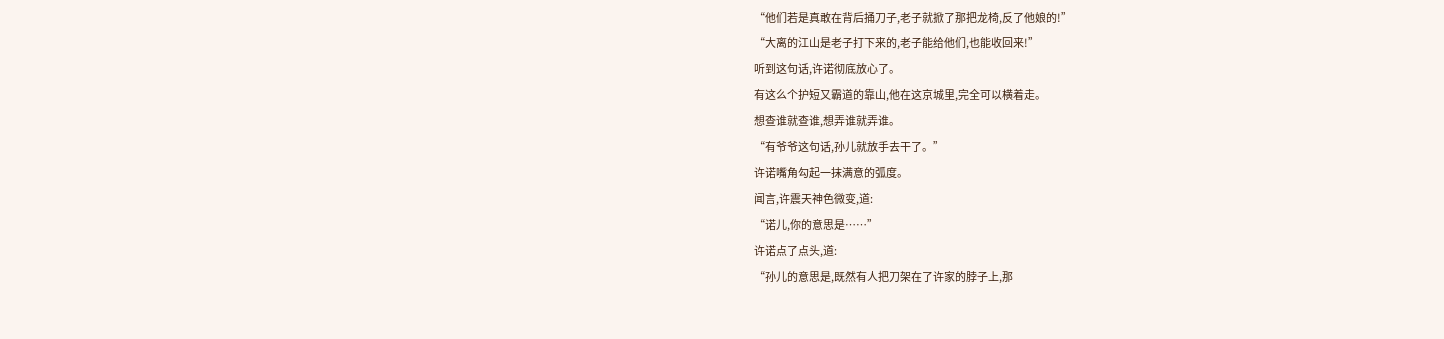“他们若是真敢在背后捅刀子,老子就掀了那把龙椅,反了他娘的!”
“大离的江山是老子打下来的,老子能给他们,也能收回来!”
听到这句话,许诺彻底放心了。
有这么个护短又霸道的靠山,他在这京城里,完全可以横着走。
想查谁就查谁,想弄谁就弄谁。
“有爷爷这句话,孙儿就放手去干了。”
许诺嘴角勾起一抹满意的弧度。
闻言,许震天神色微变,道:
“诺儿,你的意思是……”
许诺点了点头,道:
“孙儿的意思是,既然有人把刀架在了许家的脖子上,那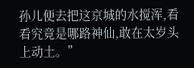孙儿便去把这京城的水搅浑,看看究竟是哪路神仙,敢在太岁头上动土。”